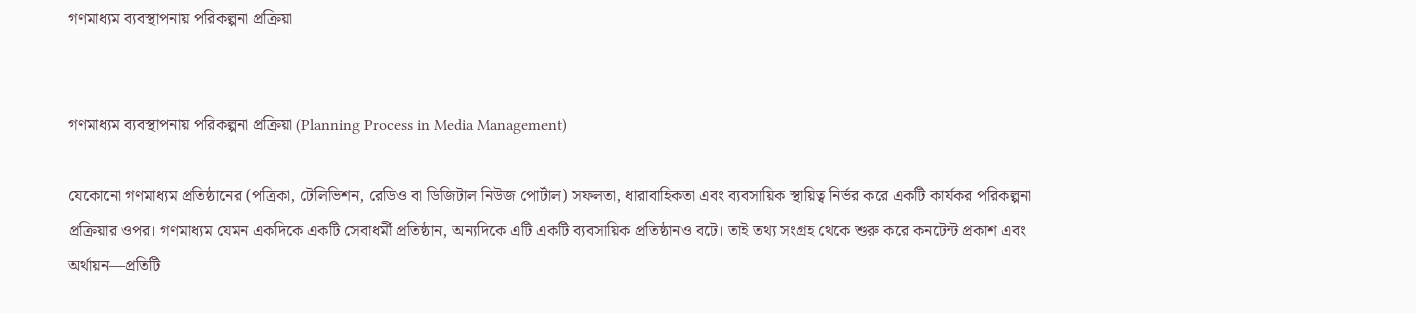গণমাধ্যম ব্যবস্থাপনায় পরিকল্পনা প্রক্রিয়া


গণমাধ্যম ব্যবস্থাপনায় পরিকল্পনা প্রক্রিয়া (Planning Process in Media Management)

যেকোনো গণমাধ্যম প্রতিষ্ঠানের (পত্রিকা, টেলিভিশন, রেডিও বা ডিজিটাল নিউজ পোর্টাল) সফলতা, ধারাবাহিকতা এবং ব্যবসায়িক স্থায়িত্ব নির্ভর করে একটি কার্যকর পরিকল্পনা প্রক্রিয়ার ওপর। গণমাধ্যম যেমন একদিকে একটি সেবাধর্মী প্রতিষ্ঠান, অন্যদিকে এটি একটি ব্যবসায়িক প্রতিষ্ঠানও বটে। তাই তথ্য সংগ্রহ থেকে শুরু করে কনটেন্ট প্রকাশ এবং অর্থায়ন—প্রতিটি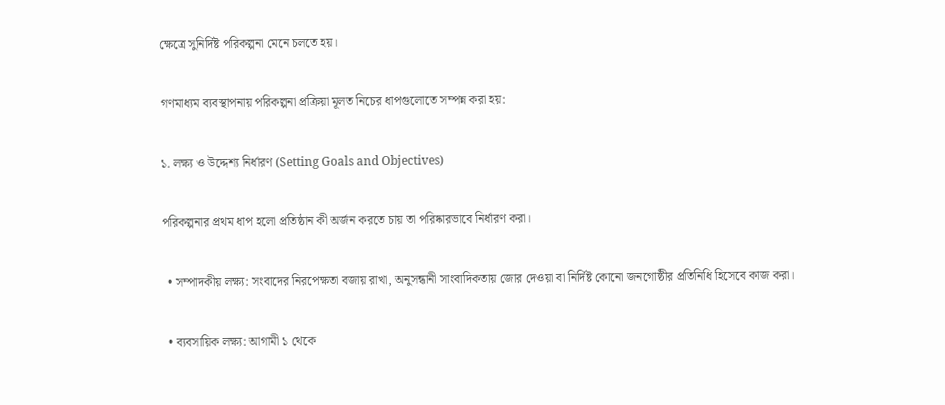ক্ষেত্রে সুনির্দিষ্ট পরিকল্পনা মেনে চলতে হয়।

গণমাধ্যম ব্যবস্থাপনায় পরিকল্পনা প্রক্রিয়া মূলত নিচের ধাপগুলোতে সম্পন্ন করা হয়:

১. লক্ষ্য ও উদ্দেশ্য নির্ধারণ (Setting Goals and Objectives)

পরিকল্পনার প্রথম ধাপ হলো প্রতিষ্ঠান কী অর্জন করতে চায় তা পরিষ্কারভাবে নির্ধারণ করা।

  • সম্পাদকীয় লক্ষ্য: সংবাদের নিরপেক্ষতা বজায় রাখা, অনুসন্ধানী সাংবাদিকতায় জোর দেওয়া বা নির্দিষ্ট কোনো জনগোষ্ঠীর প্রতিনিধি হিসেবে কাজ করা।

  • ব্যবসায়িক লক্ষ্য: আগামী ১ থেকে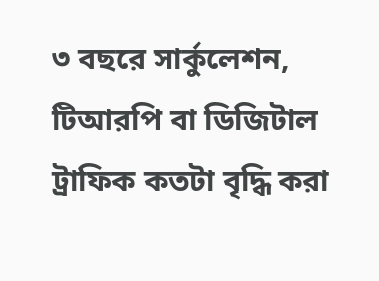৩ বছরে সার্কুলেশন, টিআরপি বা ডিজিটাল ট্রাফিক কতটা বৃদ্ধি করা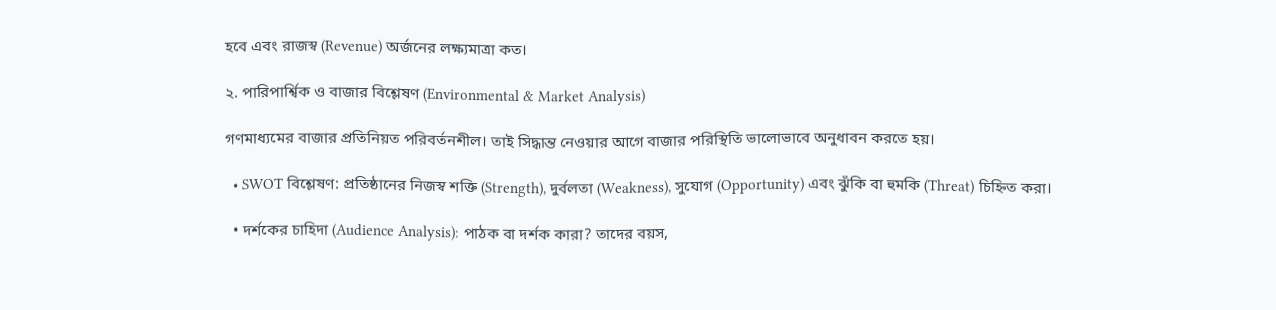হবে এবং রাজস্ব (Revenue) অর্জনের লক্ষ্যমাত্রা কত।

২. পারিপার্শ্বিক ও বাজার বিশ্লেষণ (Environmental & Market Analysis)

গণমাধ্যমের বাজার প্রতিনিয়ত পরিবর্তনশীল। তাই সিদ্ধান্ত নেওয়ার আগে বাজার পরিস্থিতি ভালোভাবে অনুধাবন করতে হয়।

  • SWOT বিশ্লেষণ: প্রতিষ্ঠানের নিজস্ব শক্তি (Strength), দুর্বলতা (Weakness), সুযোগ (Opportunity) এবং ঝুঁকি বা হুমকি (Threat) চিহ্নিত করা।

  • দর্শকের চাহিদা (Audience Analysis): পাঠক বা দর্শক কারা? তাদের বয়স,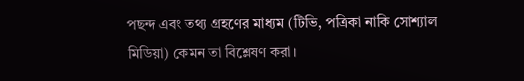পছন্দ এবং তথ্য গ্রহণের মাধ্যম (টিভি, পত্রিকা নাকি সোশ্যাল মিডিয়া) কেমন তা বিশ্লেষণ করা।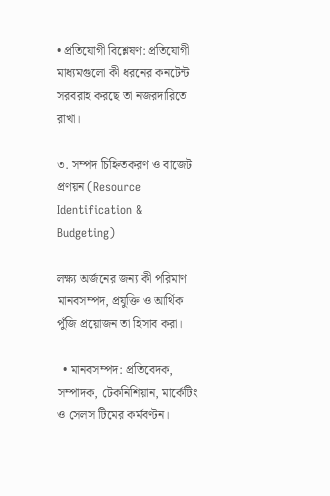• প্রতিযোগী বিশ্লেষণ: প্রতিযোগী মাধ্যমগুলো কী ধরনের কনটেন্ট সরবরাহ করছে তা নজরদারিতে রাখা।

৩. সম্পদ চিহ্নিতকরণ ও বাজেট প্রণয়ন (Resource Identification & Budgeting)

লক্ষ্য অর্জনের জন্য কী পরিমাণ মানবসম্পদ, প্রযুক্তি ও আর্থিক পুঁজি প্রয়োজন তা হিসাব করা।

  • মানবসম্পদ: প্রতিবেদক, সম্পাদক, টেকনিশিয়ান, মার্কেটিং ও সেলস টিমের কর্মবণ্টন।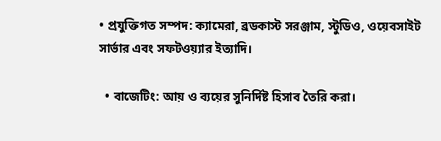• প্রযুক্তিগত সম্পদ: ক্যামেরা, ব্রডকাস্ট সরঞ্জাম, স্টুডিও, ওয়েবসাইট সার্ভার এবং সফটওয়্যার ইত্যাদি।

  • বাজেটিং: আয় ও ব্যয়ের সুনির্দিষ্ট হিসাব তৈরি করা।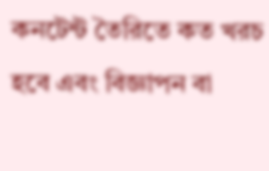কনটেন্ট তৈরিতে কত খরচ হবে এবং বিজ্ঞাপন বা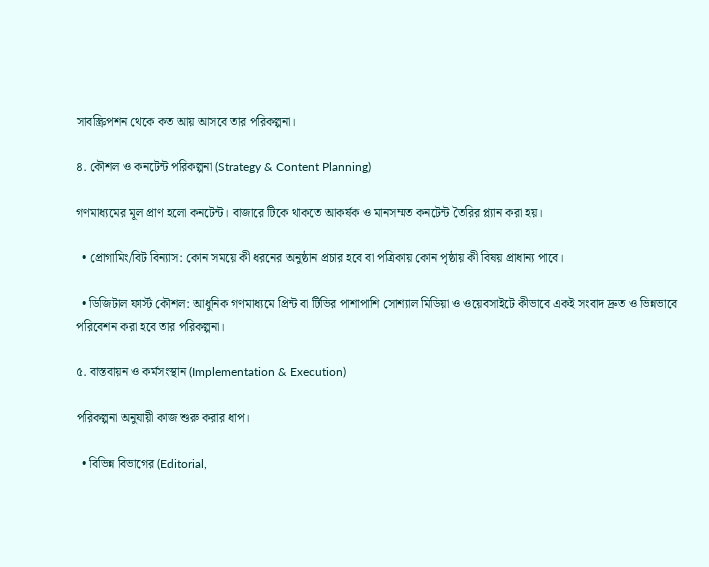সাবস্ক্রিপশন থেকে কত আয় আসবে তার পরিকল্পনা।

৪. কৌশল ও কনটেন্ট পরিকল্পনা (Strategy & Content Planning)

গণমাধ্যমের মূল প্রাণ হলো কনটেন্ট। বাজারে টিকে থাকতে আকর্ষক ও মানসম্মত কনটেন্ট তৈরির প্ল্যান করা হয়।

  • প্রোগামিং/বিট বিন্যাস: কোন সময়ে কী ধরনের অনুষ্ঠান প্রচার হবে বা পত্রিকায় কোন পৃষ্ঠায় কী বিষয় প্রাধান্য পাবে।

  • ডিজিটাল ফার্স্ট কৌশল: আধুনিক গণমাধ্যমে প্রিন্ট বা টিভির পাশাপাশি সোশ্যাল মিডিয়া ও ওয়েবসাইটে কীভাবে একই সংবাদ দ্রুত ও ভিন্নভাবে পরিবেশন করা হবে তার পরিকল্পনা।

৫. বাস্তবায়ন ও কর্মসংস্থান (Implementation & Execution)

পরিকল্পনা অনুযায়ী কাজ শুরু করার ধাপ।

  • বিভিন্ন বিভাগের (Editorial,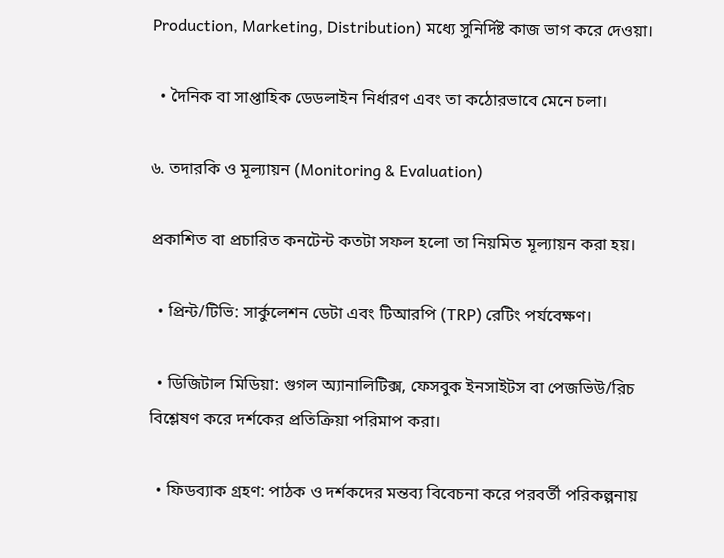Production, Marketing, Distribution) মধ্যে সুনির্দিষ্ট কাজ ভাগ করে দেওয়া।

  • দৈনিক বা সাপ্তাহিক ডেডলাইন নির্ধারণ এবং তা কঠোরভাবে মেনে চলা।

৬. তদারকি ও মূল্যায়ন (Monitoring & Evaluation)

প্রকাশিত বা প্রচারিত কনটেন্ট কতটা সফল হলো তা নিয়মিত মূল্যায়ন করা হয়।

  • প্রিন্ট/টিভি: সার্কুলেশন ডেটা এবং টিআরপি (TRP) রেটিং পর্যবেক্ষণ।

  • ডিজিটাল মিডিয়া: গুগল অ্যানালিটিক্স, ফেসবুক ইনসাইটস বা পেজভিউ/রিচ বিশ্লেষণ করে দর্শকের প্রতিক্রিয়া পরিমাপ করা।

  • ফিডব্যাক গ্রহণ: পাঠক ও দর্শকদের মন্তব্য বিবেচনা করে পরবর্তী পরিকল্পনায়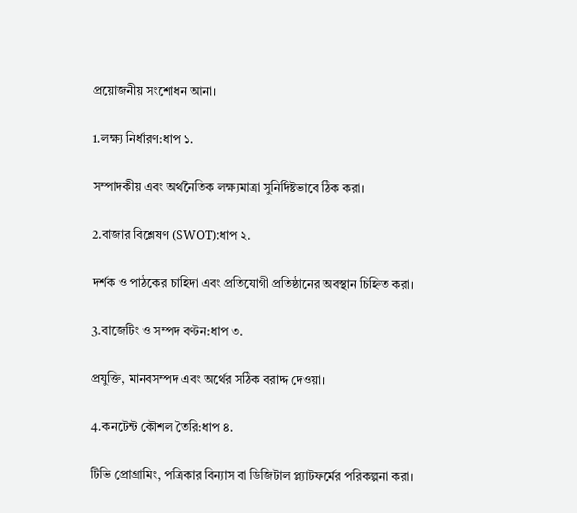প্রয়োজনীয় সংশোধন আনা।

1.লক্ষ্য নির্ধারণ:ধাপ ১.

সম্পাদকীয় এবং অর্থনৈতিক লক্ষ্যমাত্রা সুনির্দিষ্টভাবে ঠিক করা।

2.বাজার বিশ্লেষণ (SWOT):ধাপ ২.

দর্শক ও পাঠকের চাহিদা এবং প্রতিযোগী প্রতিষ্ঠানের অবস্থান চিহ্নিত করা।

3.বাজেটিং ও সম্পদ বণ্টন:ধাপ ৩.

প্রযুক্তি, মানবসম্পদ এবং অর্থের সঠিক বরাদ্দ দেওয়া।

4.কনটেন্ট কৌশল তৈরি:ধাপ ৪.

টিভি প্রোগ্রামিং, পত্রিকার বিন্যাস বা ডিজিটাল প্ল্যাটফর্মের পরিকল্পনা করা।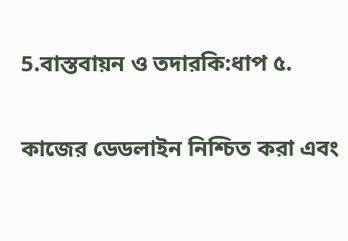5.বাস্তবায়ন ও তদারকি:ধাপ ৫.

কাজের ডেডলাইন নিশ্চিত করা এবং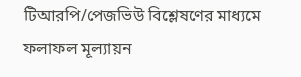টিআরপি/পেজভিউ বিশ্লেষণের মাধ্যমে ফলাফল মূল্যায়ন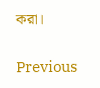করা।

Previous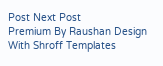Post Next Post
Premium By Raushan Design With Shroff Templates